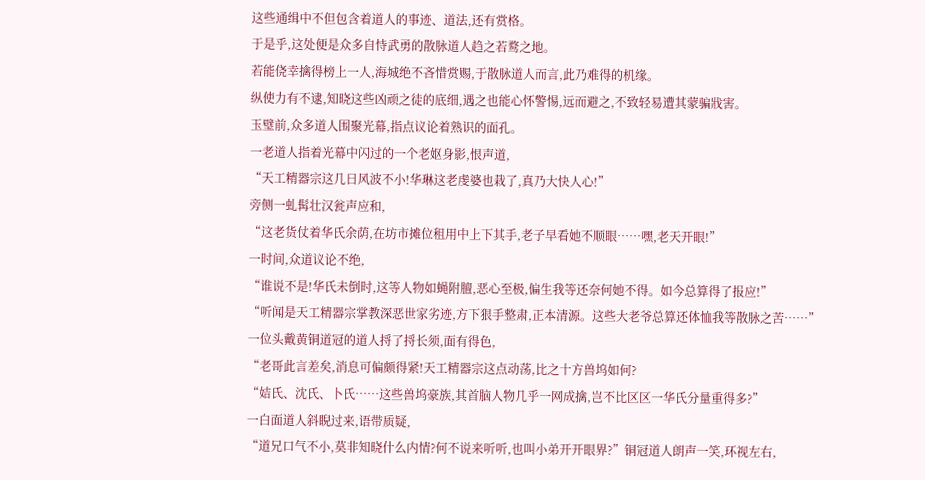这些通缉中不但包含着道人的事迹、道法,还有赏格。
于是乎,这处便是众多自恃武勇的散脉道人趋之若鹜之地。
若能侥幸擒得榜上一人,海城绝不吝惜赏赐,于散脉道人而言,此乃难得的机缘。
纵使力有不逮,知晓这些凶顽之徒的底细,遇之也能心怀警惕,远而避之,不致轻易遭其蒙骗戕害。
玉璧前,众多道人围聚光幕,指点议论着熟识的面孔。
一老道人指着光幕中闪过的一个老妪身影,恨声道,
“天工精器宗这几日风波不小!华琳这老虔婆也栽了,真乃大快人心!”
旁侧一虬髯壮汉瓮声应和,
“这老货仗着华氏余荫,在坊市摊位租用中上下其手,老子早看她不顺眼……嘿,老天开眼!”
一时间,众道议论不绝,
“谁说不是!华氏未倒时,这等人物如蝇附膻,恶心至极,偏生我等还奈何她不得。如今总算得了报应!”
“听闻是天工精器宗掌教深恶世家劣迹,方下狠手整肃,正本清源。这些大老爷总算还体恤我等散脉之苦……”
一位头戴黄铜道冠的道人捋了捋长须,面有得色,
“老哥此言差矣,消息可偏颇得紧!天工精器宗这点动荡,比之十方兽坞如何?
“姞氏、沈氏、卜氏……这些兽坞豪族,其首脑人物几乎一网成擒,岂不比区区一华氏分量重得多?”
一白面道人斜睨过来,语带质疑,
“道兄口气不小,莫非知晓什么内情?何不说来听听,也叫小弟开开眼界?”铜冠道人朗声一笑,环视左右,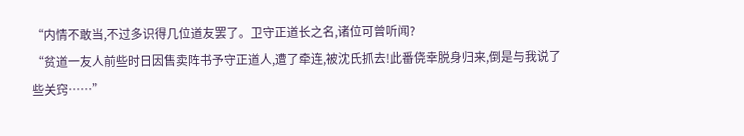“内情不敢当,不过多识得几位道友罢了。卫守正道长之名,诸位可曾听闻?
“贫道一友人前些时日因售卖阵书予守正道人,遭了牵连,被沈氏抓去!此番侥幸脱身归来,倒是与我说了些关窍……”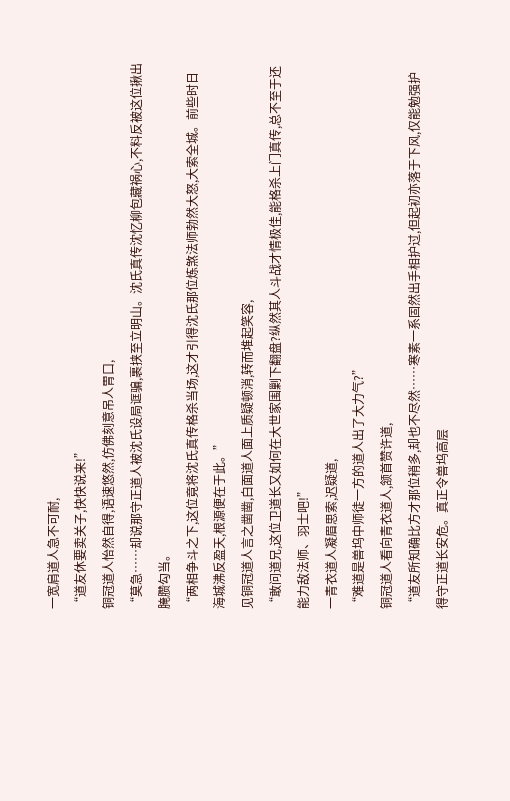一宽肩道人急不可耐,
“道友休要卖关子,快快说来!”
铜冠道人怡然自得,语速悠然,仿佛刻意吊人胃口,
“莫急……却说那守正道人被沈氏设局诓骗,裹挟至立明山。沈氏真传沈忆柳包藏祸心,不料反被这位揪出腌臜勾当。
“两相争斗之下,这位竟将沈氏真传格杀当场,这才引得沈氏那位炼煞法师勃然大怒,大索全城。前些时日海城沸反盈天,根源便在于此。”
见铜冠道人言之凿凿,白面道人面上质疑顿消,转而堆起笑容,
“敢问道兄,这位卫道长又如何在大世家围剿下翻盘?纵然其人斗战才情极佳,能格杀上门真传,总不至于还能力敌法师、羽士吧!”
一青衣道人凝眉思索,迟疑道,
“难道是兽坞中师徒一方的道人出了大力气?”
铜冠道人看向青衣道人,颔首赞许道,
“道友所知确比方才那位稍多,却也不尽然……寒素一系固然出手相护过,但起初亦落于下风,仅能勉强护得守正道长安危。真正令兽坞高层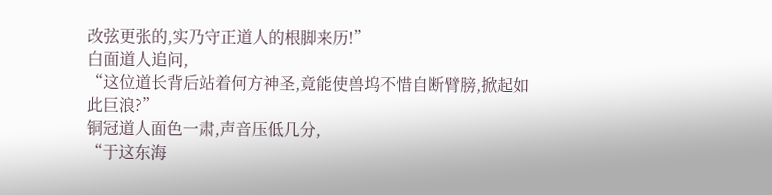改弦更张的,实乃守正道人的根脚来历!”
白面道人追问,
“这位道长背后站着何方神圣,竟能使兽坞不惜自断臂膀,掀起如此巨浪?”
铜冠道人面色一肃,声音压低几分,
“于这东海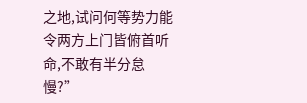之地,试问何等势力能令两方上门皆俯首听命,不敢有半分怠慢?”